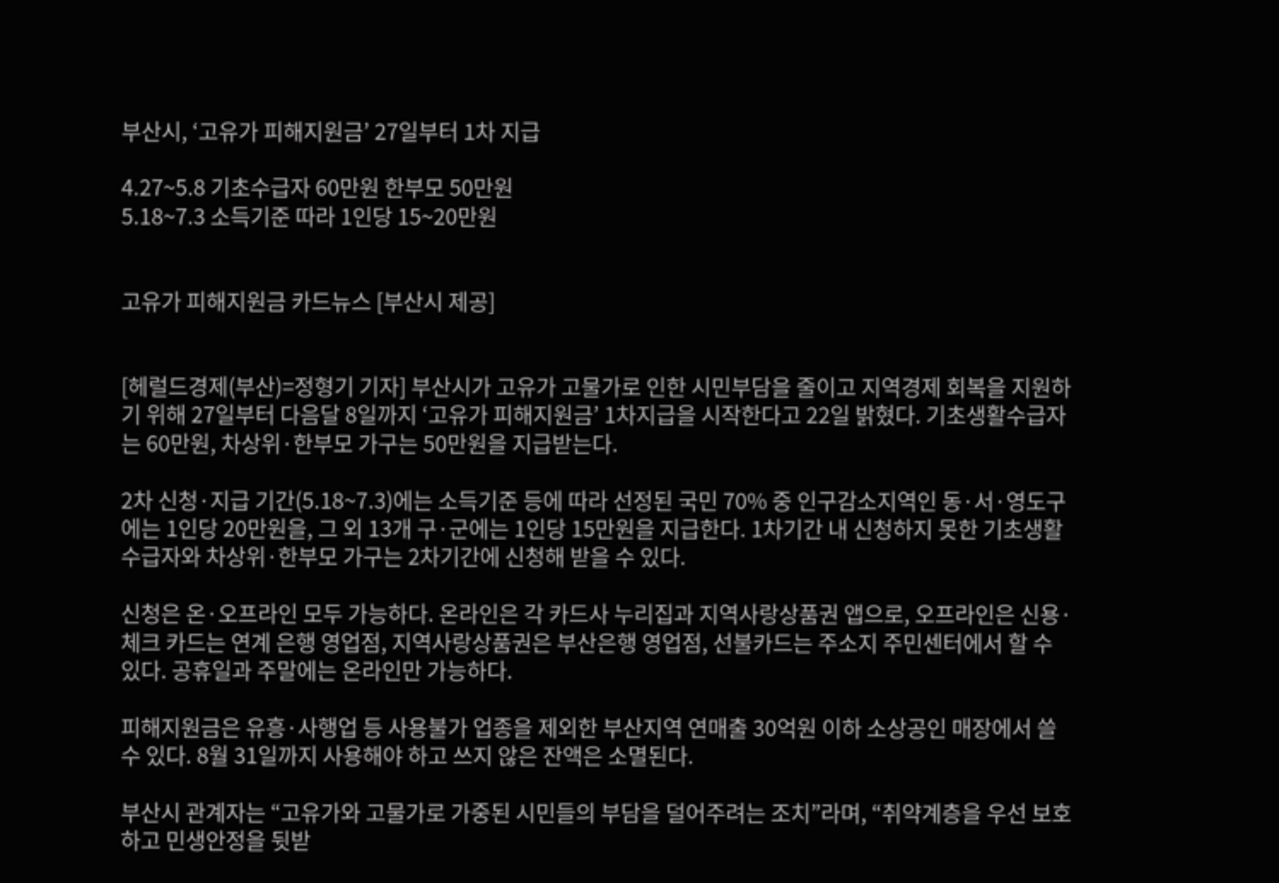부산시, ‘고유가 피해지원금’ 27일부터 1차 지급

4.27~5.8 기초수급자 60만원 한부모 50만원
5.18~7.3 소득기준 따라 1인당 15~20만원


고유가 피해지원금 카드뉴스 [부산시 제공]


[헤럴드경제(부산)=정형기 기자] 부산시가 고유가 고물가로 인한 시민부담을 줄이고 지역경제 회복을 지원하기 위해 27일부터 다음달 8일까지 ‘고유가 피해지원금’ 1차지급을 시작한다고 22일 밝혔다. 기초생활수급자는 60만원, 차상위·한부모 가구는 50만원을 지급받는다.

2차 신청·지급 기간(5.18~7.3)에는 소득기준 등에 따라 선정된 국민 70% 중 인구감소지역인 동·서·영도구에는 1인당 20만원을, 그 외 13개 구·군에는 1인당 15만원을 지급한다. 1차기간 내 신청하지 못한 기초생활수급자와 차상위·한부모 가구는 2차기간에 신청해 받을 수 있다.

신청은 온·오프라인 모두 가능하다. 온라인은 각 카드사 누리집과 지역사랑상품권 앱으로, 오프라인은 신용·체크 카드는 연계 은행 영업점, 지역사랑상품권은 부산은행 영업점, 선불카드는 주소지 주민센터에서 할 수 있다. 공휴일과 주말에는 온라인만 가능하다.

피해지원금은 유흥·사행업 등 사용불가 업종을 제외한 부산지역 연매출 30억원 이하 소상공인 매장에서 쓸 수 있다. 8월 31일까지 사용해야 하고 쓰지 않은 잔액은 소멸된다.

부산시 관계자는 “고유가와 고물가로 가중된 시민들의 부담을 덜어주려는 조치”라며, “취약계층을 우선 보호하고 민생안정을 뒷받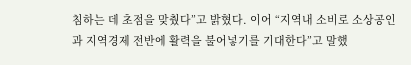침하는 데 초점을 맞췄다”고 밝혔다. 이어 “지역내 소비로 소상공인과 지역경제 전반에 활력을 불어넣기를 기대한다”고 말했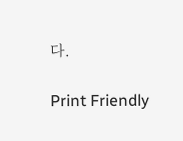다.

Print Friendly